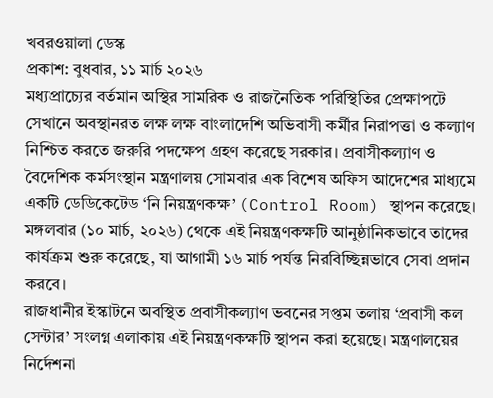খবরওয়ালা ডেস্ক
প্রকাশ: বুধবার, ১১ মার্চ ২০২৬
মধ্যপ্রাচ্যের বর্তমান অস্থির সামরিক ও রাজনৈতিক পরিস্থিতির প্রেক্ষাপটে সেখানে অবস্থানরত লক্ষ লক্ষ বাংলাদেশি অভিবাসী কর্মীর নিরাপত্তা ও কল্যাণ নিশ্চিত করতে জরুরি পদক্ষেপ গ্রহণ করেছে সরকার। প্রবাসীকল্যাণ ও বৈদেশিক কর্মসংস্থান মন্ত্রণালয় সোমবার এক বিশেষ অফিস আদেশের মাধ্যমে একটি ডেডিকেটেড ‘নি নিয়ন্ত্রণকক্ষ’ (Control Room) স্থাপন করেছে। মঙ্গলবার (১০ মার্চ, ২০২৬) থেকে এই নিয়ন্ত্রণকক্ষটি আনুষ্ঠানিকভাবে তাদের কার্যক্রম শুরু করেছে, যা আগামী ১৬ মার্চ পর্যন্ত নিরবিচ্ছিন্নভাবে সেবা প্রদান করবে।
রাজধানীর ইস্কাটনে অবস্থিত প্রবাসীকল্যাণ ভবনের সপ্তম তলায় ‘প্রবাসী কল সেন্টার’ সংলগ্ন এলাকায় এই নিয়ন্ত্রণকক্ষটি স্থাপন করা হয়েছে। মন্ত্রণালয়ের নির্দেশনা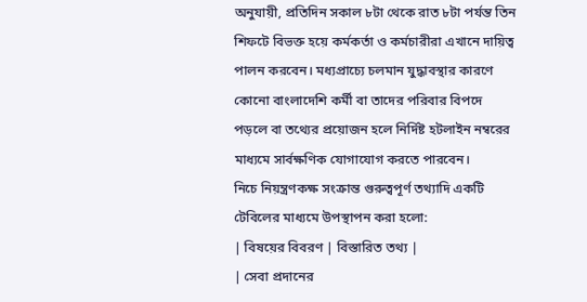অনুযায়ী, প্রতিদিন সকাল ৮টা থেকে রাত ৮টা পর্যন্ত তিন শিফটে বিভক্ত হয়ে কর্মকর্তা ও কর্মচারীরা এখানে দায়িত্ব পালন করবেন। মধ্যপ্রাচ্যে চলমান যুদ্ধাবস্থার কারণে কোনো বাংলাদেশি কর্মী বা তাদের পরিবার বিপদে পড়লে বা তথ্যের প্রয়োজন হলে নির্দিষ্ট হটলাইন নম্বরের মাধ্যমে সার্বক্ষণিক যোগাযোগ করতে পারবেন।
নিচে নিয়ন্ত্রণকক্ষ সংক্রান্ত গুরুত্বপূর্ণ তথ্যাদি একটি টেবিলের মাধ্যমে উপস্থাপন করা হলো:
| বিষয়ের বিবরণ | বিস্তারিত তথ্য |
| সেবা প্রদানের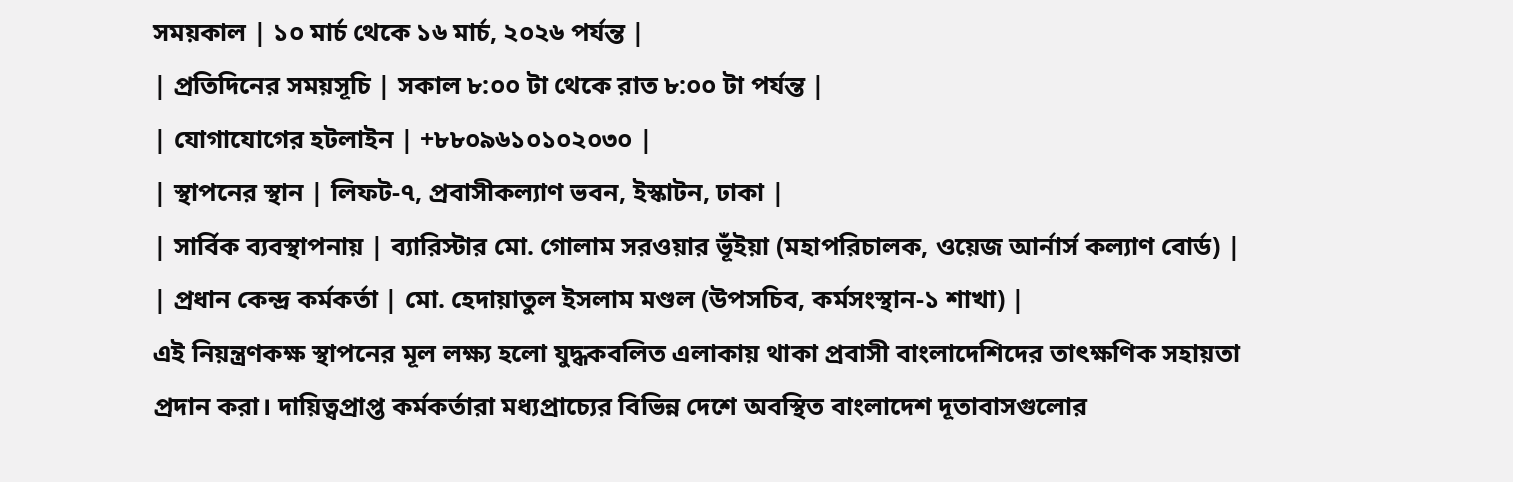সময়কাল | ১০ মার্চ থেকে ১৬ মার্চ, ২০২৬ পর্যন্ত |
| প্রতিদিনের সময়সূচি | সকাল ৮:০০ টা থেকে রাত ৮:০০ টা পর্যন্ত |
| যোগাযোগের হটলাইন | +৮৮০৯৬১০১০২০৩০ |
| স্থাপনের স্থান | লিফট-৭, প্রবাসীকল্যাণ ভবন, ইস্কাটন, ঢাকা |
| সার্বিক ব্যবস্থাপনায় | ব্যারিস্টার মো. গোলাম সরওয়ার ভূঁইয়া (মহাপরিচালক, ওয়েজ আর্নার্স কল্যাণ বোর্ড) |
| প্রধান কেন্দ্র কর্মকর্তা | মো. হেদায়াতুল ইসলাম মণ্ডল (উপসচিব, কর্মসংস্থান-১ শাখা) |
এই নিয়ন্ত্রণকক্ষ স্থাপনের মূল লক্ষ্য হলো যুদ্ধকবলিত এলাকায় থাকা প্রবাসী বাংলাদেশিদের তাৎক্ষণিক সহায়তা প্রদান করা। দায়িত্বপ্রাপ্ত কর্মকর্তারা মধ্যপ্রাচ্যের বিভিন্ন দেশে অবস্থিত বাংলাদেশ দূতাবাসগুলোর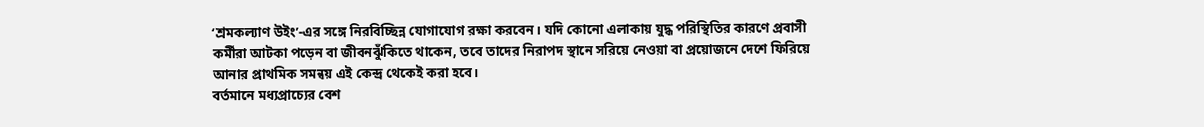‘শ্রমকল্যাণ উইং’-এর সঙ্গে নিরবিচ্ছিন্ন যোগাযোগ রক্ষা করবেন। যদি কোনো এলাকায় যুদ্ধ পরিস্থিতির কারণে প্রবাসী কর্মীরা আটকা পড়েন বা জীবনঝুঁকিতে থাকেন, তবে তাদের নিরাপদ স্থানে সরিয়ে নেওয়া বা প্রয়োজনে দেশে ফিরিয়ে আনার প্রাথমিক সমন্বয় এই কেন্দ্র থেকেই করা হবে।
বর্তমানে মধ্যপ্রাচ্যের বেশ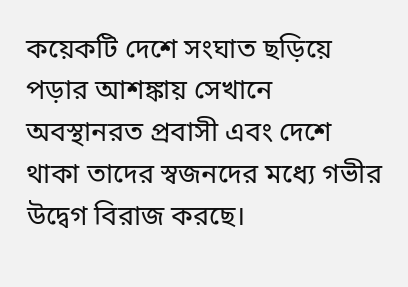কয়েকটি দেশে সংঘাত ছড়িয়ে পড়ার আশঙ্কায় সেখানে অবস্থানরত প্রবাসী এবং দেশে থাকা তাদের স্বজনদের মধ্যে গভীর উদ্বেগ বিরাজ করছে।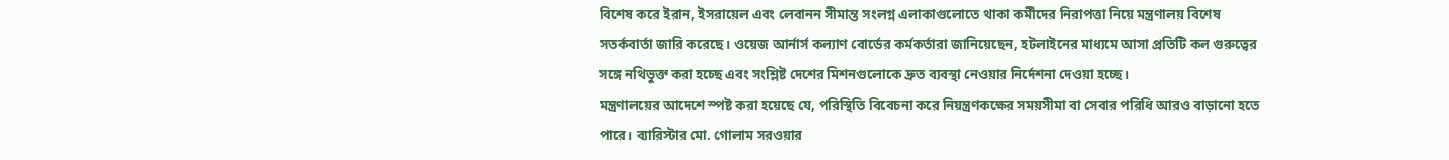বিশেষ করে ইরান, ইসরায়েল এবং লেবানন সীমান্ত সংলগ্ন এলাকাগুলোতে থাকা কর্মীদের নিরাপত্তা নিয়ে মন্ত্রণালয় বিশেষ সতর্কবার্তা জারি করেছে। ওয়েজ আর্নার্স কল্যাণ বোর্ডের কর্মকর্তারা জানিয়েছেন, হটলাইনের মাধ্যমে আসা প্রতিটি কল গুরুত্বের সঙ্গে নথিভুক্ত করা হচ্ছে এবং সংশ্লিষ্ট দেশের মিশনগুলোকে দ্রুত ব্যবস্থা নেওয়ার নির্দেশনা দেওয়া হচ্ছে।
মন্ত্রণালয়ের আদেশে স্পষ্ট করা হয়েছে যে, পরিস্থিতি বিবেচনা করে নিয়ন্ত্রণকক্ষের সময়সীমা বা সেবার পরিধি আরও বাড়ানো হতে পারে। ব্যারিস্টার মো. গোলাম সরওয়ার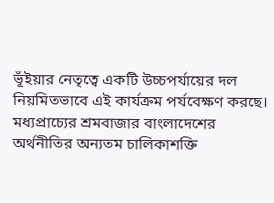ভূঁইয়ার নেতৃত্বে একটি উচ্চপর্যায়ের দল নিয়মিতভাবে এই কার্যক্রম পর্যবেক্ষণ করছে। মধ্যপ্রাচ্যের শ্রমবাজার বাংলাদেশের অর্থনীতির অন্যতম চালিকাশক্তি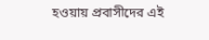হওয়ায় প্রবাসীদের এই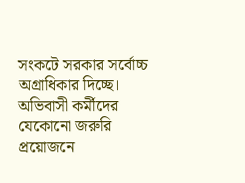সংকটে সরকার সর্বোচ্চ অগ্রাধিকার দিচ্ছে। অভিবাসী কর্মীদের যেকোনো জরুরি প্রয়োজনে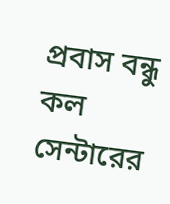প্রবাস বন্ধু কল সেন্টারের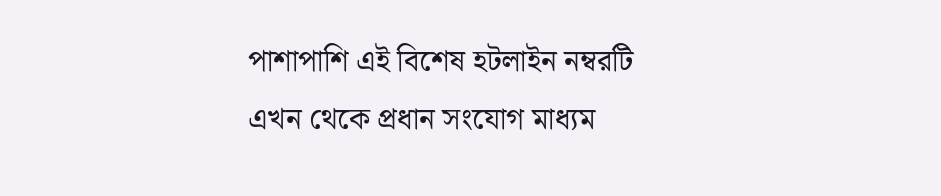পাশাপাশি এই বিশেষ হটলাইন নম্বরটি এখন থেকে প্রধান সংযোগ মাধ্যম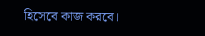হিসেবে কাজ করবে।